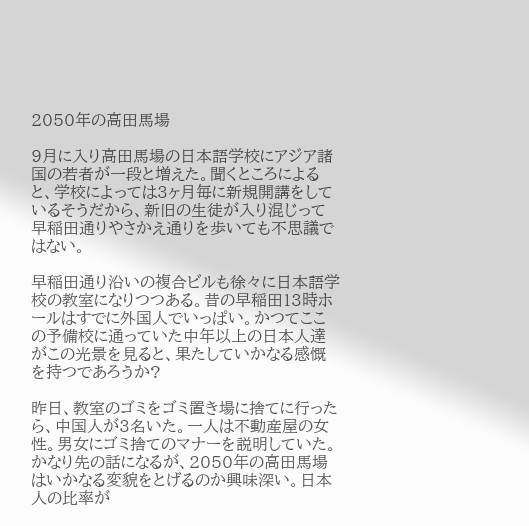2050年の高田馬場

9月に入り高田馬場の日本語学校にアジア諸国の若者が一段と増えた。聞くところによると、学校によっては3ヶ月毎に新規開講をしているそうだから、新旧の生徒が入り混じって早稲田通りやさかえ通りを歩いても不思議ではない。

早稲田通り沿いの複合ビルも徐々に日本語学校の教室になりつつある。昔の早稲田13時ホールはすでに外国人でいっぱい。かつてここの予備校に通っていた中年以上の日本人達がこの光景を見ると、果たしていかなる感慨を持つであろうか?

昨日、教室のゴミをゴミ置き場に捨てに行ったら、中国人が3名いた。一人は不動産屋の女性。男女にゴミ捨てのマナーを説明していた。かなり先の話になるが、2050年の高田馬場はいかなる変貌をとげるのか興味深い。日本人の比率が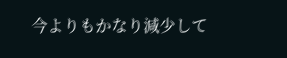今よりもかなり減少して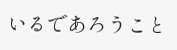いるであろうこと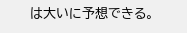は大いに予想できる。